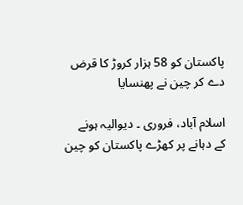پاکستان کو 58 ہزار کروڑ کا قرض دے کر چین نے پھنسایا

اسلام آباد، فروری ۔ دیوالیہ ہونے کے دہانے پر کھڑے پاکستان کو چین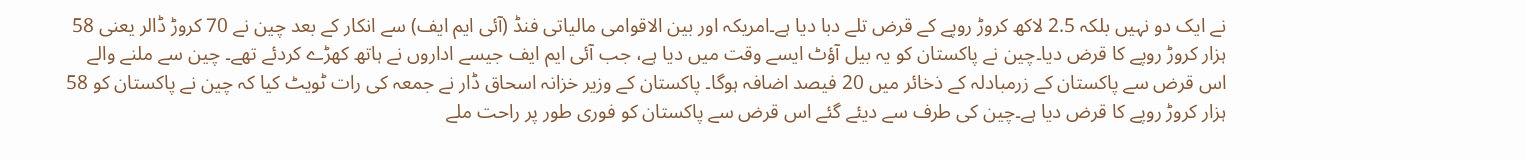نے ایک دو نہیں بلکہ 2.5 لاکھ کروڑ روپے کے قرض تلے دبا دیا ہے۔امریکہ اور بین الاقوامی مالیاتی فنڈ (آئی ایم ایف) سے انکار کے بعد چین نے 70 کروڑ ڈالر یعنی 58 ہزار کروڑ روپے کا قرض دیا۔چین نے پاکستان کو یہ بیل آؤٹ ایسے وقت میں دیا ہے، جب آئی ایم ایف جیسے اداروں نے ہاتھ کھڑے کردئے تھے۔ چین سے ملنے والے اس قرض سے پاکستان کے زرمبادلہ کے ذخائر میں 20 فیصد اضافہ ہوگا۔ پاکستان کے وزیر خزانہ اسحاق ڈار نے جمعہ کی رات ٹویٹ کیا کہ چین نے پاکستان کو 58 ہزار کروڑ روپے کا قرض دیا ہے۔چین کی طرف سے دیئے گئے اس قرض سے پاکستان کو فوری طور پر راحت ملے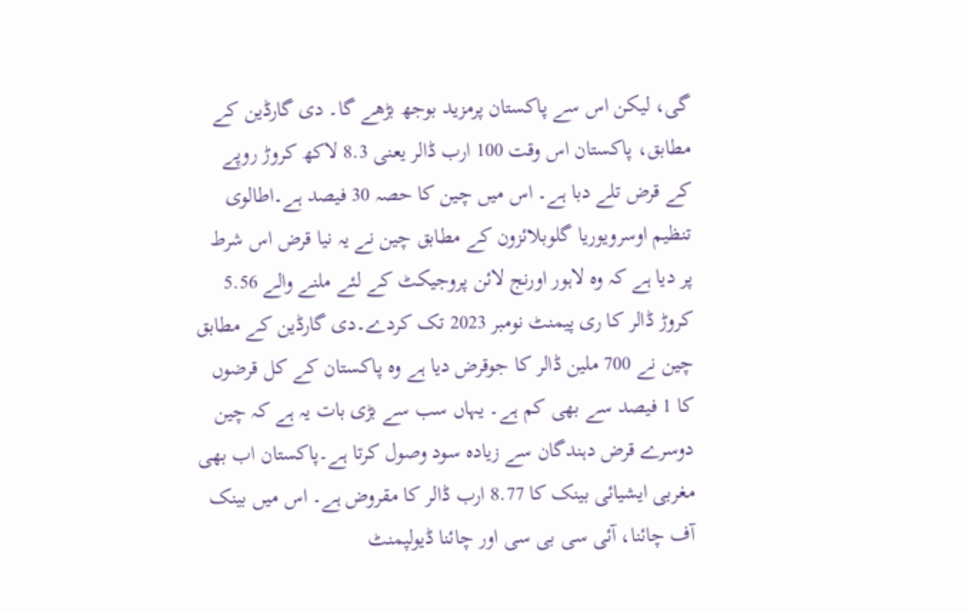گی، لیکن اس سے پاکستان پرمزید بوجھ بڑھے گا۔ دی گارڈین کے مطابق، پاکستان اس وقت 100 ارب ڈالر یعنی 8.3 لاکھ کروڑ روپے کے قرض تلے دبا ہے۔ اس میں چین کا حصہ 30 فیصد ہے۔اطالوی تنظیم اوسرویوریا گلوبلائزون کے مطابق چین نے یہ نیا قرض اس شرط پر دیا ہے کہ وہ لاہور اورنج لائن پروجیکٹ کے لئے ملنے والے 5.56 کروڑ ڈالر کا ری پیمنٹ نومبر 2023 تک کردے۔دی گارڈین کے مطابق چین نے 700 ملین ڈالر کا جوقرض دیا ہے وہ پاکستان کے کل قرضوں کا 1 فیصد سے بھی کم ہے۔ یہاں سب سے بڑی بات یہ ہے کہ چین دوسرے قرض دہندگان سے زیادہ سود وصول کرتا ہے۔پاکستان اب بھی مغربی ایشیائی بینک کا 8.77 ارب ڈالر کا مقروض ہے۔ اس میں بینک آف چائنا، آئی سی بی سی اور چائنا ڈیولپمنٹ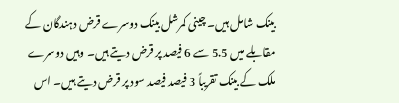بینک شامل ہیں۔ چینی کمرشل بینک دوسرے قرض دہندگان کے مقابلے میں 5.5 سے 6 فیصد پر قرض دیتے ہیں۔ وہیں دوسرے ملک کے بینک تقریباً 3 فیصد فیصد سود پر قرض دیتے ہیں۔ اس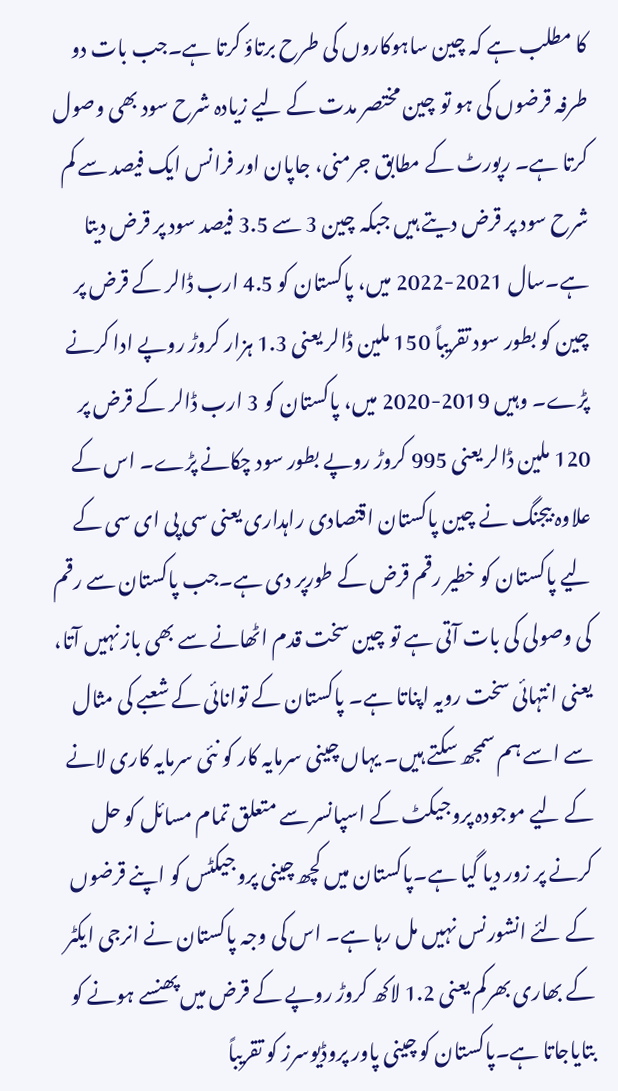کا مطلب ہے کہ چین ساہوکاروں کی طرح برتاؤ کرتا ہے۔جب بات دو طرفہ قرضوں کی ہو تو چین مختصر مدت کے لیے زیادہ شرح سود بھی وصول کرتا ہے۔ رپورٹ کے مطابق جرمنی، جاپان اور فرانس ایک فیصد سے کم شرح سود پر قرض دیتے ہیں جبکہ چین 3 سے 3.5 فیصد سود پر قرض دیتا ہے۔سال 2021-2022 میں، پاکستان کو 4.5 ارب ڈالر کے قرض پر چین کو بطور سود تقریباً 150 ملین ڈالر یعنی 1.3 ہزار کروڑ روپے ادا کرنے پڑے۔ وہیں 2019-2020 میں، پاکستان کو 3 ارب ڈالر کے قرض پر 120 ملین ڈالر یعنی 995 کروڑ روپے بطور سود چکانے پڑے۔ اس کے علاوہ بیجنگ نے چین پاکستان اقتصادی راہداری یعنی سی پی ای سی کے لیے پاکستان کو خطیر رقم قرض کے طورپر دی ہے۔جب پاکستان سے رقم کی وصولی کی بات آتی ہے تو چین سخت قدم اٹھانے سے بھی باز نہیں آتا، یعنی انتہائی سخت رویہ اپناتا ہے۔ پاکستان کے توانائی کے شعبے کی مثال سے اسے ہم سمجھ سکتے ہیں۔ یہاں چینی سرمایہ کار کو نئی سرمایہ کاری لانے کے لیے موجودہ پروجیکٹ کے اسپانسر سے متعلق تمام مسائل کو حل کرنے پر زور دیا گیا ہے۔پاکستان میں کچھ چینی پروجیکٹس کو اپنے قرضوں کے لئے انشورنس نہیں مل رہا ہے۔ اس کی وجہ پاکستان نے انرجی ایکٹر کے بھاری بھرکم یعنی 1.2 لاکھ کروڑ روپے کے قرض میں پھنسے ہونے کو بتایاجاتا ہے۔پاکستان کو چینی پاور پروڈیوسرز کو تقریباً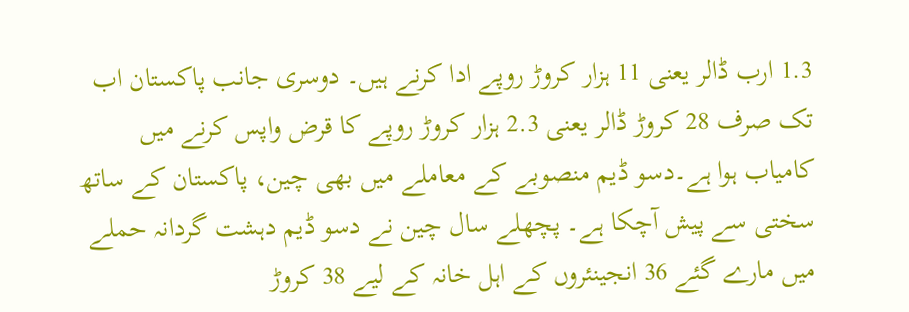1.3 ارب ڈالر یعنی 11 ہزار کروڑ روپے ادا کرنے ہیں۔ دوسری جانب پاکستان اب تک صرف 28 کروڑ ڈالر یعنی 2.3 ہزار کروڑ روپے کا قرض واپس کرنے میں کامیاب ہوا ہے۔دسو ڈیم منصوبے کے معاملے میں بھی چین، پاکستان کے ساتھ سختی سے پیش آچکا ہے۔ پچھلے سال چین نے دسو ڈیم دہشت گردانہ حملے میں مارے گئے 36 انجینئروں کے اہل خانہ کے لیے 38 کروڑ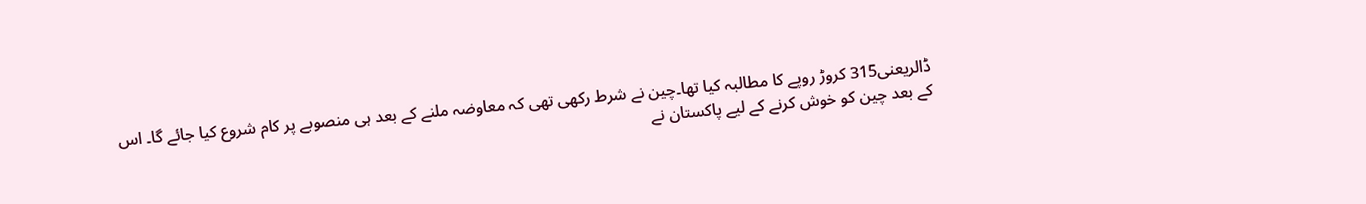ڈالریعنی315 کروڑ روپے کا مطالبہ کیا تھا۔چین نے شرط رکھی تھی کہ معاوضہ ملنے کے بعد ہی منصوبے پر کام شروع کیا جائے گا۔ اس کے بعد چین کو خوش کرنے کے لیے پاکستان نے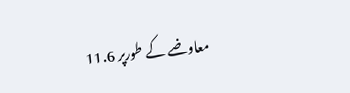معاوضے کے طورپر 11.6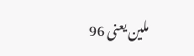ملین یعنی 96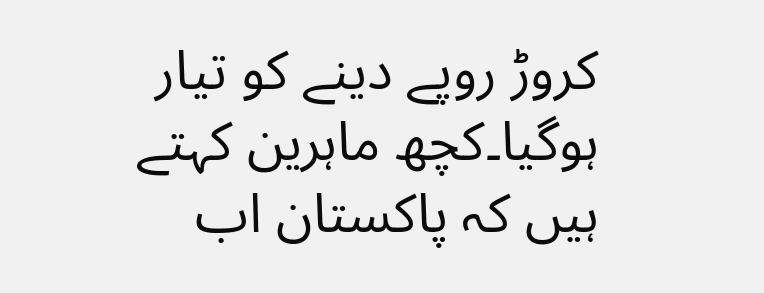کروڑ روپے دینے کو تیار ہوگیا۔کچھ ماہرین کہتے ہیں کہ پاکستان اب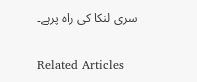سری لنکا کی راہ پرہے۔

Related Articles